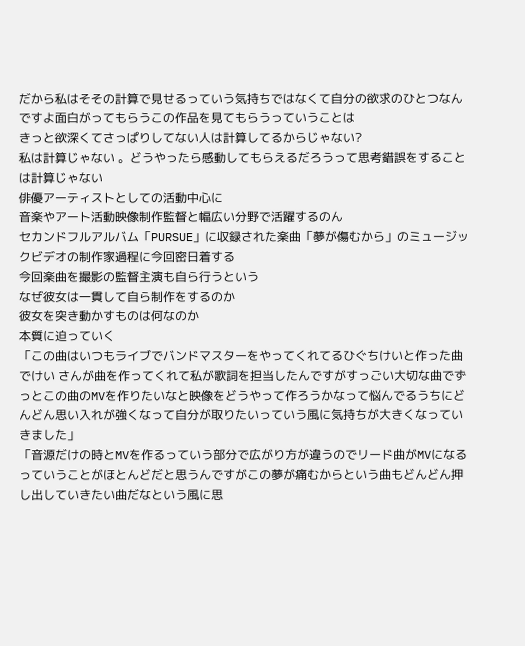だから私はそその計算で見せるっていう気持ちではなくて自分の欲求のひとつなんですよ面白がってもらうこの作品を見てもらうっていうことは
きっと欲深くてさっぱりしてない人は計算してるからじゃない?
私は計算じゃない 。どうやったら感動してもらえるだろうって思考錯誤をすることは計算じゃない
俳優アーティストとしての活動中心に
音楽やアート活動映像制作監督と幅広い分野で活躍するのん
セカンドフルアルバム「PURSUE」に収録された楽曲「夢が傷むから」のミュージックビデオの制作家過程に今回密日着する
今回楽曲を撮影の監督主演も自ら行うという
なぜ彼女は一貫して自ら制作をするのか
彼女を突き動かすものは何なのか
本質に迫っていく
「この曲はいつもライブでバンドマスターをやってくれてるひぐちけいと作った曲でけい さんが曲を作ってくれて私が歌詞を担当したんですがすっごい大切な曲でずっとこの曲のMVを作りたいなと映像をどうやって作ろうかなって悩んでるうちにどんどん思い入れが強くなって自分が取りたいっていう風に気持ちが大きくなっていきました」
「音源だけの時とMVを作るっていう部分で広がり方が違うのでリード曲がMVになるっていうことがほとんどだと思うんですがこの夢が痛むからという曲もどんどん押し出していきたい曲だなという風に思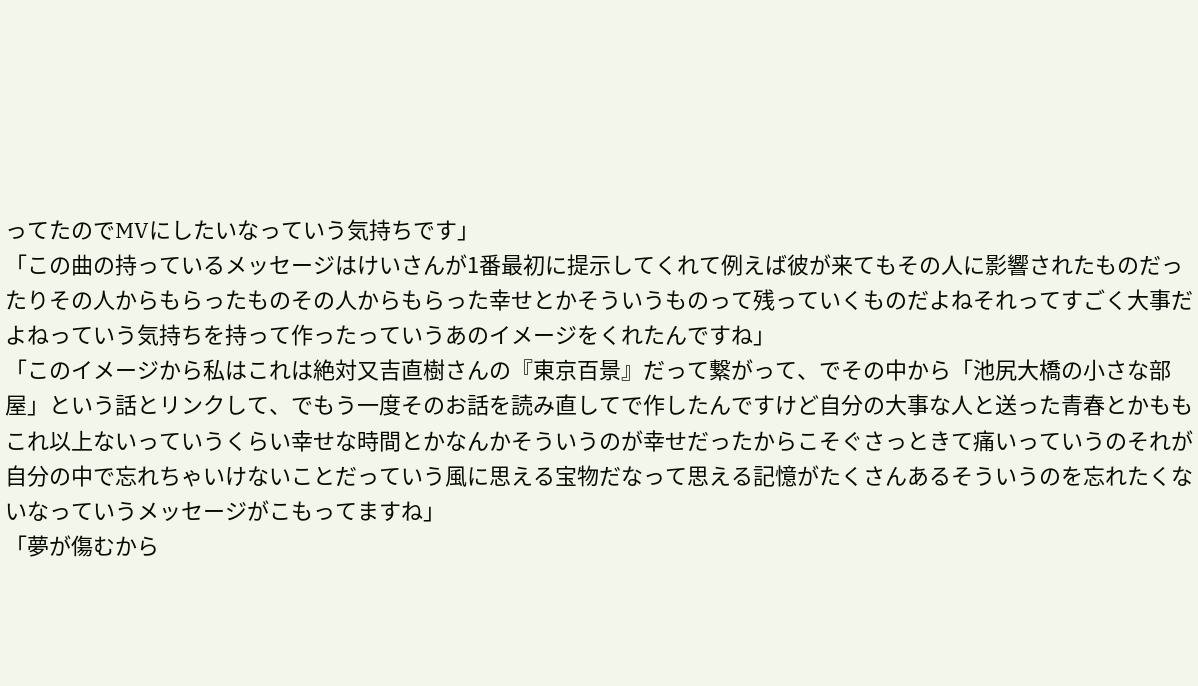ってたのでMVにしたいなっていう気持ちです」
「この曲の持っているメッセージはけいさんが1番最初に提示してくれて例えば彼が来てもその人に影響されたものだったりその人からもらったものその人からもらった幸せとかそういうものって残っていくものだよねそれってすごく大事だよねっていう気持ちを持って作ったっていうあのイメージをくれたんですね」
「このイメージから私はこれは絶対又吉直樹さんの『東京百景』だって繋がって、でその中から「池尻大橋の小さな部屋」という話とリンクして、でもう一度そのお話を読み直してで作したんですけど自分の大事な人と送った青春とかももこれ以上ないっていうくらい幸せな時間とかなんかそういうのが幸せだったからこそぐさっときて痛いっていうのそれが自分の中で忘れちゃいけないことだっていう風に思える宝物だなって思える記憶がたくさんあるそういうのを忘れたくないなっていうメッセージがこもってますね」
「夢が傷むから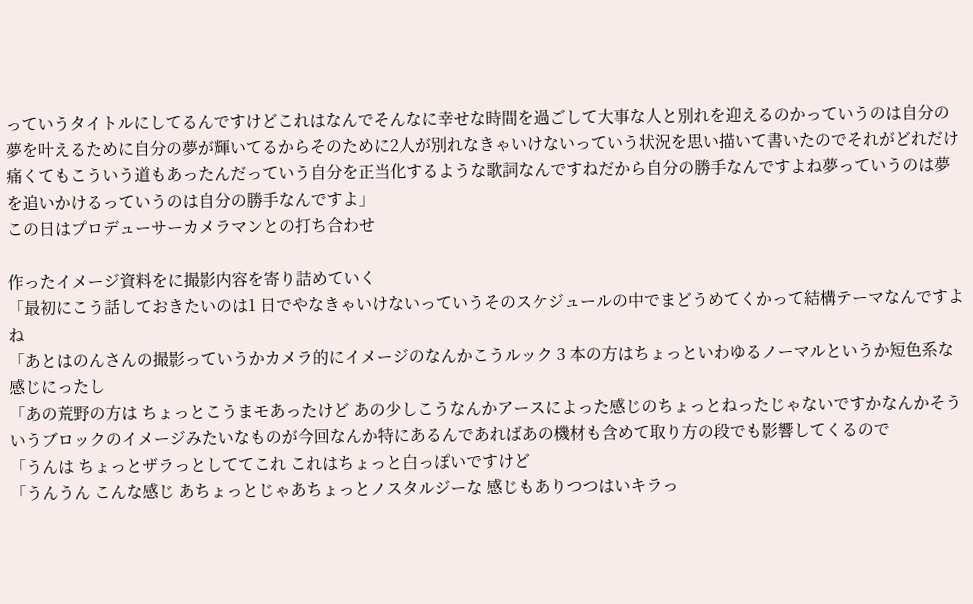っていうタイトルにしてるんですけどこれはなんでそんなに幸せな時間を過ごして大事な人と別れを迎えるのかっていうのは自分の夢を叶えるために自分の夢が輝いてるからそのために2人が別れなきゃいけないっていう状況を思い描いて書いたのでそれがどれだけ痛くてもこういう道もあったんだっていう自分を正当化するような歌詞なんですねだから自分の勝手なんですよね夢っていうのは夢を追いかけるっていうのは自分の勝手なんですよ」
この日はプロデューサーカメラマンとの打ち合わせ

作ったイメージ資料をに撮影内容を寄り詰めていく
「最初にこう話しておきたいのは1 日でやなきゃいけないっていうそのスケジュールの中でまどうめてくかって結構テーマなんですよね
「あとはのんさんの撮影っていうかカメラ的にイメージのなんかこうルック 3 本の方はちょっといわゆるノーマルというか短色系な感じにったし
「あの荒野の方は ちょっとこうまモあったけど あの少しこうなんかアースによった感じのちょっとねったじゃないですかなんかそういうブロックのイメージみたいなものが今回なんか特にあるんであればあの機材も含めて取り方の段でも影響してくるので
「うんは ちょっとザラっとしててこれ これはちょっと白っぽいですけど
「うんうん こんな感じ あちょっとじゃあちょっとノスタルジーな 感じもありつつはいキラっ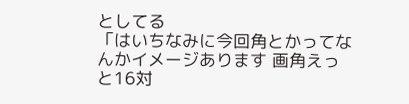としてる
「はいちなみに今回角とかってなんかイメージあります 画角えっと16対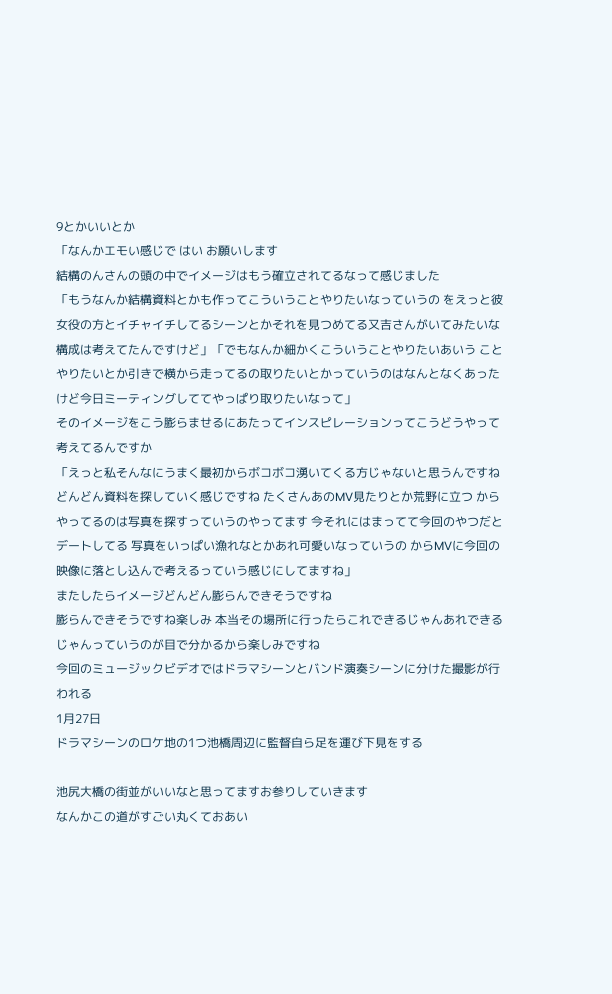9とかいいとか
「なんかエモい感じで はい お願いします
結構のんさんの頭の中でイメージはもう確立されてるなって感じました
「もうなんか結構資料とかも作ってこういうことやりたいなっていうの をえっと彼女役の方とイチャイチしてるシーンとかそれを見つめてる又吉さんがいてみたいな構成は考えてたんですけど」「でもなんか細かくこういうことやりたいあいう ことやりたいとか引きで横から走ってるの取りたいとかっていうのはなんとなくあったけど今日ミーティングしててやっぱり取りたいなって」
そのイメージをこう膨らませるにあたってインスピレーションってこうどうやって考えてるんですか
「えっと私そんなにうまく最初からボコボコ湧いてくる方じゃないと思うんですね
どんどん資料を探していく感じですね たくさんあのMV見たりとか荒野に立つ からやってるのは写真を探すっていうのやってます 今それにはまってて今回のやつだとデートしてる 写真をいっぱい漁れなとかあれ可愛いなっていうの からMVに今回の映像に落とし込んで考えるっていう感じにしてますね」
またしたらイメージどんどん膨らんできそうですね
膨らんできそうですね楽しみ 本当その場所に行ったらこれできるじゃんあれできるじゃんっていうのが目で分かるから楽しみですね
今回のミュージックビデオではドラマシーンとバンド演奏シーンに分けた撮影が行われる
1月27日
ドラマシーンのロケ地の1つ池橋周辺に監督自ら足を運び下見をする

池尻大橋の街並がいいなと思ってますお参りしていきます
なんかこの道がすごい丸くておあい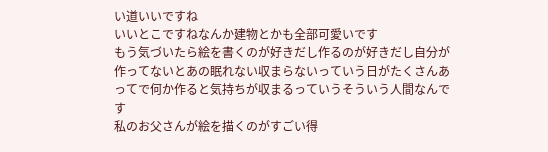い道いいですね
いいとこですねなんか建物とかも全部可愛いです
もう気づいたら絵を書くのが好きだし作るのが好きだし自分が作ってないとあの眠れない収まらないっていう日がたくさんあってで何か作ると気持ちが収まるっていうそういう人間なんです
私のお父さんが絵を描くのがすごい得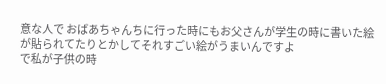意な人で おばあちゃんちに行った時にもお父さんが学生の時に書いた絵が貼られてたりとかしてそれすごい絵がうまいんですよ
で私が子供の時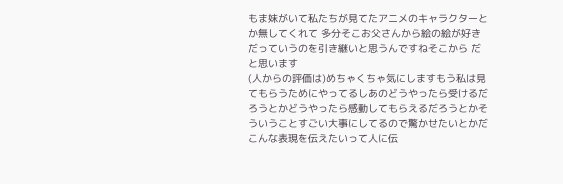もま妹がいて私たちが見てたアニメのキャラクターとか無してくれて 多分そこお父さんから絵の絵が好きだっていうのを引き継いと思うんですねそこから だと思います
(人からの評価は)めちゃくちゃ気にしますもう私は見てもらうためにやってるしあのどうやったら受けるだろうとかどうやったら感動してもらえるだろうとかそういうことすごい大事にしてるので驚かせたいとかだこんな表現を伝えたいって人に伝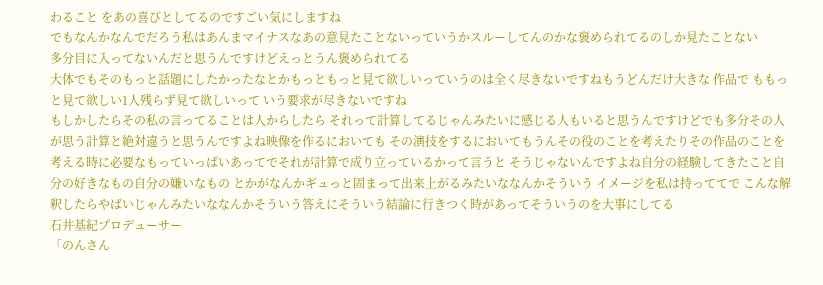わること をあの喜びとしてるのですごい気にしますね
でもなんかなんでだろう私はあんまマイナスなあの意見たことないっていうかスルーしてんのかな褒められてるのしか見たことない
多分目に入ってないんだと思うんですけどえっとうん褒められてる
大体でもそのもっと話題にしたかったなとかもっともっと見て欲しいっていうのは全く尽きないですねもうどんだけ大きな 作品で ももっと見て欲しい1人残らず見て欲しいって いう要求が尽きないですね
もしかしたらその私の言ってることは人からしたら それって計算してるじゃんみたいに感じる人もいると思うんですけどでも多分その人が思う計算と絶対違うと思うんですよね映像を作るにおいても その演技をするにおいてもうんその役のことを考えたりその作品のことを 考える時に必要なもっていっぱいあってでそれが計算で成り立っているかって言うと そうじゃないんですよね自分の経験してきたこと自分の好きなもの自分の嫌いなもの とかがなんかギュっと固まって出来上がるみたいななんかそういう イメージを私は持っててで こんな解釈したらやばいじゃんみたいななんかそういう答えにそういう結論に行きつく時があってそういうのを大事にしてる
石井基紀プロデューサー
「のんさん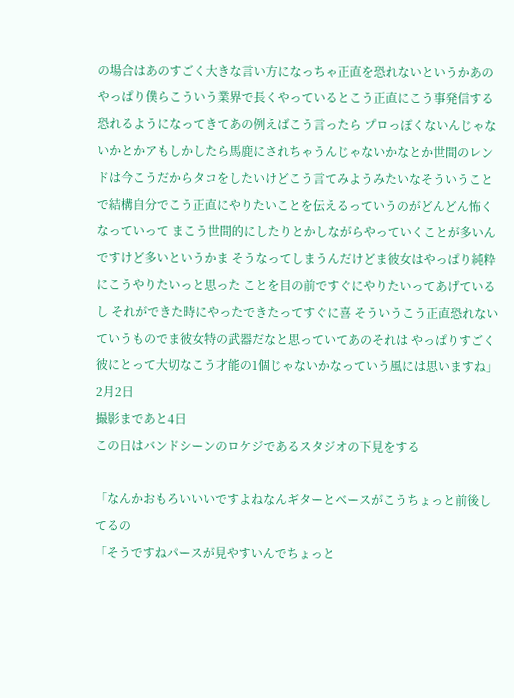の場合はあのすごく大きな言い方になっちゃ正直を恐れないというかあのやっぱり僕らこういう業界で長くやっているとこう正直にこう事発信する恐れるようになってきてあの例えばこう言ったら プロっぽくないんじゃないかとかアもしかしたら馬鹿にされちゃうんじゃないかなとか世間のレンドは今こうだからタコをしたいけどこう言てみようみたいなそういうことで結構自分でこう正直にやりたいことを伝えるっていうのがどんどん怖くなっていって まこう世間的にしたりとかしながらやっていくことが多いんですけど多いというかま そうなってしまうんだけどま彼女はやっぱり純粋にこうやりたいっと思った ことを目の前ですぐにやりたいってあげているし それができた時にやったできたってすぐに喜 そういうこう正直恐れないていうものでま彼女特の武器だなと思っていてあのそれは やっぱりすごく彼にとって大切なこう才能の1個じゃないかなっていう風には思いますね」
2月2日
撮影まであと4日
この日はバンドシーンのロケジであるスタジオの下見をする

「なんかおもろいいいですよねなんギターとベースがこうちょっと前後してるの
「そうですねパースが見やすいんでちょっと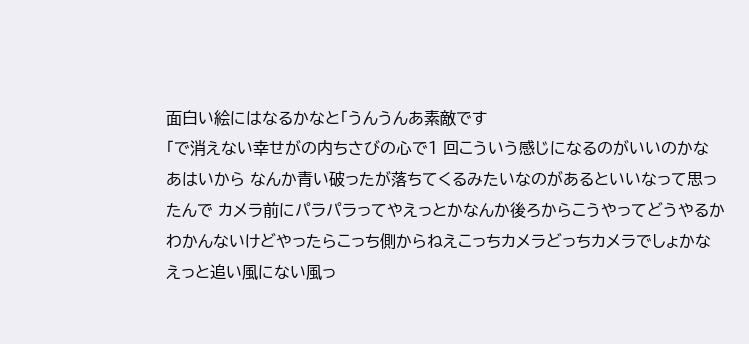面白い絵にはなるかなと「うんうんあ素敵です
「で消えない幸せがの内ちさびの心で1 回こういう感じになるのがいいのかな あはいから なんか青い破ったが落ちてくるみたいなのがあるといいなって思ったんで カメラ前にパラパラってやえっとかなんか後ろからこうやってどうやるかわかんないけどやったらこっち側からねえこっちカメラどっちカメラでしょかな えっと追い風にない風っ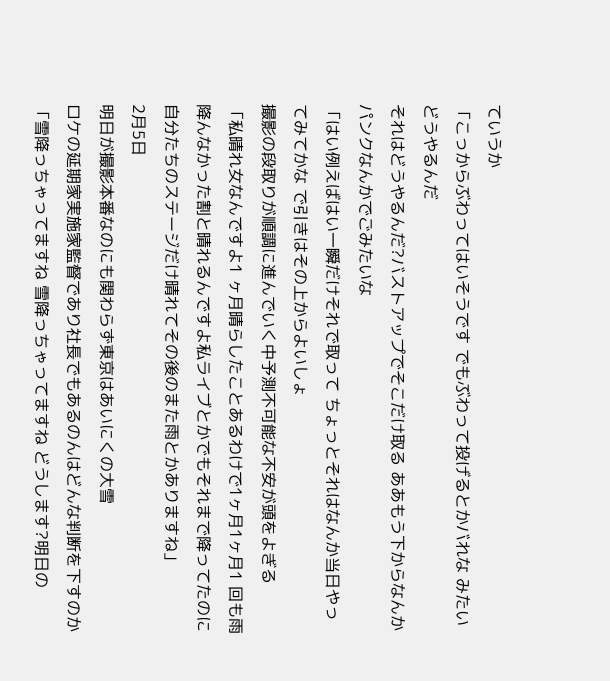ていうか
「こっからぶわってはいそうです でもぶわって投げるとかバれな みたいどうやるんだ
それはどうやるんだ?バストアップでそこだけ取る ああもう下からなんかパンクなんかでごみたいな
「はい例えばはい一瞬だけそれで取って ちょっとそれはなんか当日やってみてかな で引きはその上からよいしょ
撮影の段取りが順調に進んでいく中予測不可能な不安が頭をよぎる
「私晴れ女なんですよ1 ヶ月晴らしたことあるわけで1ヶ月1ヶ月1 回も雨降んなかった割と晴れるんですよ私ライブとかでもそれまで降ってたのに自分たちのステージだけ晴れてその後のまた雨とかありますね」
2月5日
明日が撮影本番なのにも関わらず東京はあいにくの大雪
ロケの延期家実施家監督であり社長でもあるのんはどんな判断を下すのか
「雪降っちゃってますね 雪降っちゃってますね どうします?明日の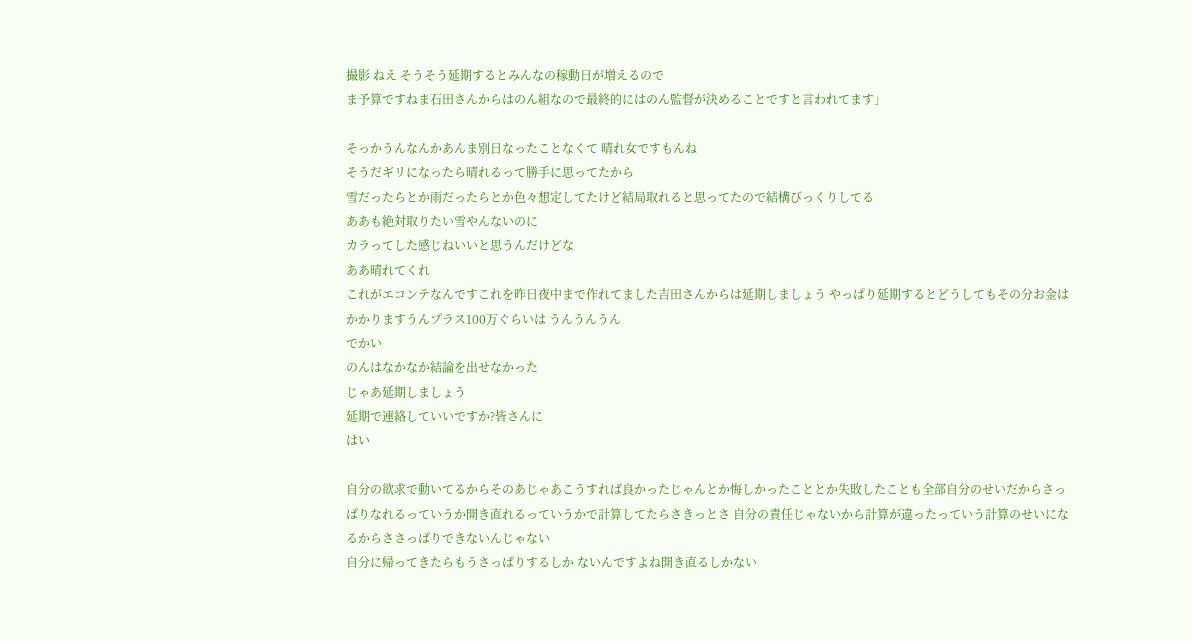撮影 ねえ そうそう延期するとみんなの稼動日が増えるので
ま予算ですねま石田さんからはのん組なので最終的にはのん監督が決めることですと言われてます」

そっかうんなんかあんま別日なったことなくて 晴れ女ですもんね
そうだギリになったら晴れるって勝手に思ってたから
雪だったらとか雨だったらとか色々想定してたけど結局取れると思ってたので結構びっくりしてる
ああも絶対取りたい雪やんないのに
カラってした感じねいいと思うんだけどな
ああ晴れてくれ
これがエコンテなんですこれを昨日夜中まで作れてました吉田さんからは延期しましょう やっぱり延期するとどうしてもその分お金はかかりますうんプラス100万ぐらいは うんうんうん
でかい
のんはなかなか結論を出せなかった
じゃあ延期しましょう
延期で連絡していいですか?皆さんに
はい

自分の欲求で動いてるからそのあじゃあこうすれば良かったじゃんとか悔しかったこととか失敗したことも全部自分のせいだからさっぱりなれるっていうか開き直れるっていうかで計算してたらさきっとさ 自分の責任じゃないから計算が違ったっていう計算のせいになるからささっぱりできないんじゃない
自分に帰ってきたらもうさっぱりするしか ないんですよね開き直るしかない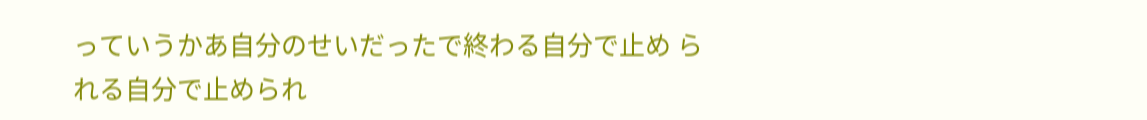っていうかあ自分のせいだったで終わる自分で止め られる自分で止められ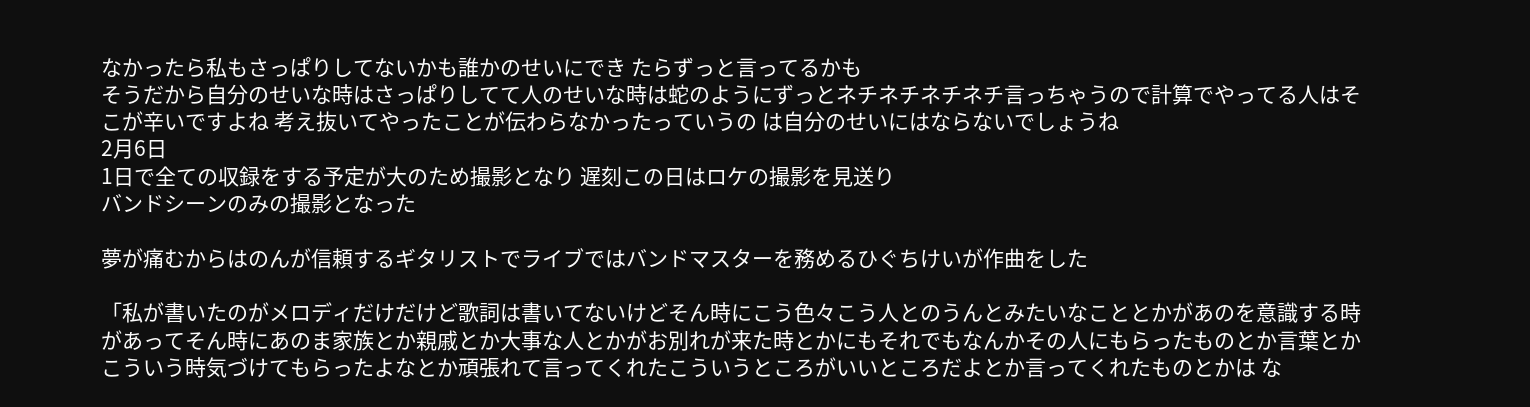なかったら私もさっぱりしてないかも誰かのせいにでき たらずっと言ってるかも
そうだから自分のせいな時はさっぱりしてて人のせいな時は蛇のようにずっとネチネチネチネチ言っちゃうので計算でやってる人はそこが辛いですよね 考え抜いてやったことが伝わらなかったっていうの は自分のせいにはならないでしょうね
2月6日
1日で全ての収録をする予定が大のため撮影となり 遅刻この日はロケの撮影を見送り
バンドシーンのみの撮影となった

夢が痛むからはのんが信頼するギタリストでライブではバンドマスターを務めるひぐちけいが作曲をした

「私が書いたのがメロディだけだけど歌詞は書いてないけどそん時にこう色々こう人とのうんとみたいなこととかがあのを意識する時があってそん時にあのま家族とか親戚とか大事な人とかがお別れが来た時とかにもそれでもなんかその人にもらったものとか言葉とかこういう時気づけてもらったよなとか頑張れて言ってくれたこういうところがいいところだよとか言ってくれたものとかは な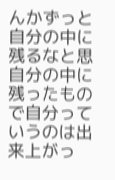んかずっと自分の中に残るなと思自分の中に残ったもので自分っていうのは出来上がっ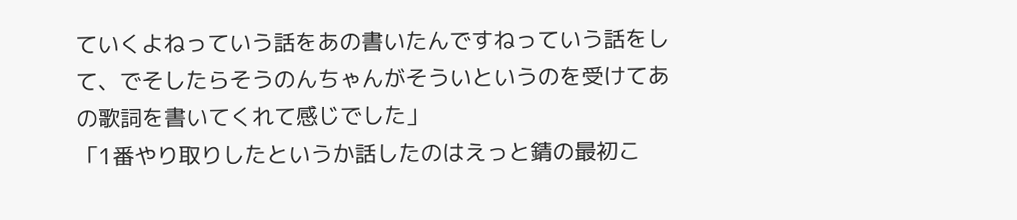ていくよねっていう話をあの書いたんですねっていう話をして、でそしたらそうのんちゃんがそういというのを受けてあの歌詞を書いてくれて感じでした」
「1番やり取りしたというか話したのはえっと錆の最初こ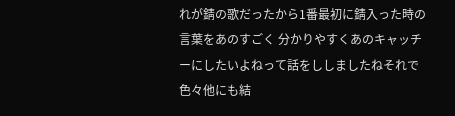れが錆の歌だったから1番最初に錆入った時の言葉をあのすごく 分かりやすくあのキャッチーにしたいよねって話をししましたねそれで色々他にも結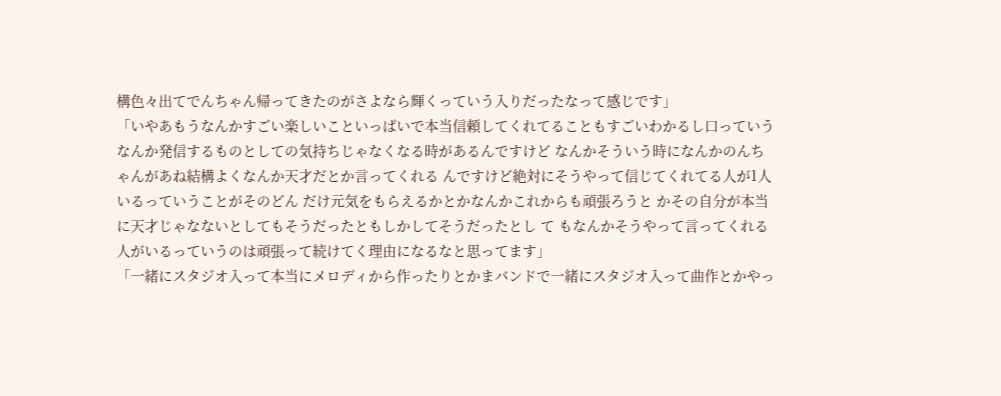構色々出てでんちゃん帰ってきたのがさよなら輝くっていう入りだったなって感じです」
「いやあもうなんかすごい楽しいこといっぱいで本当信頼してくれてることもすごいわかるし口っていうなんか発信するものとしての気持ちじゃなくなる時があるんですけど なんかそういう時になんかのんちゃんがあね結構よくなんか天才だとか言ってくれる んですけど絶対にそうやって信じてくれてる人が1人いるっていうことがそのどん だけ元気をもらえるかとかなんかこれからも頑張ろうと かその自分が本当に天才じゃなないとしてもそうだったともしかしてそうだったとし て もなんかそうやって言ってくれる人がいるっていうのは頑張って続けてく理由になるなと思ってます」
「一緒にスタジオ入って本当にメロディから作ったりとかまバンドで一緒にスタジオ入って曲作とかやっ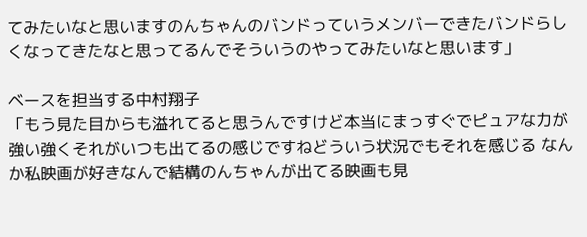てみたいなと思いますのんちゃんのバンドっていうメンバーできたバンドらしくなってきたなと思ってるんでそういうのやってみたいなと思います」

ベースを担当する中村翔子
「もう見た目からも溢れてると思うんですけど本当にまっすぐでピュアな力が強い強くそれがいつも出てるの感じですねどういう状況でもそれを感じる なんか私映画が好きなんで結構のんちゃんが出てる映画も見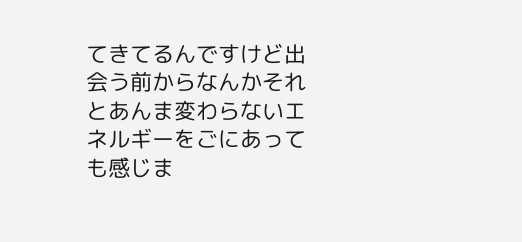てきてるんですけど出会う前からなんかそれとあんま変わらないエネルギーをごにあっても感じま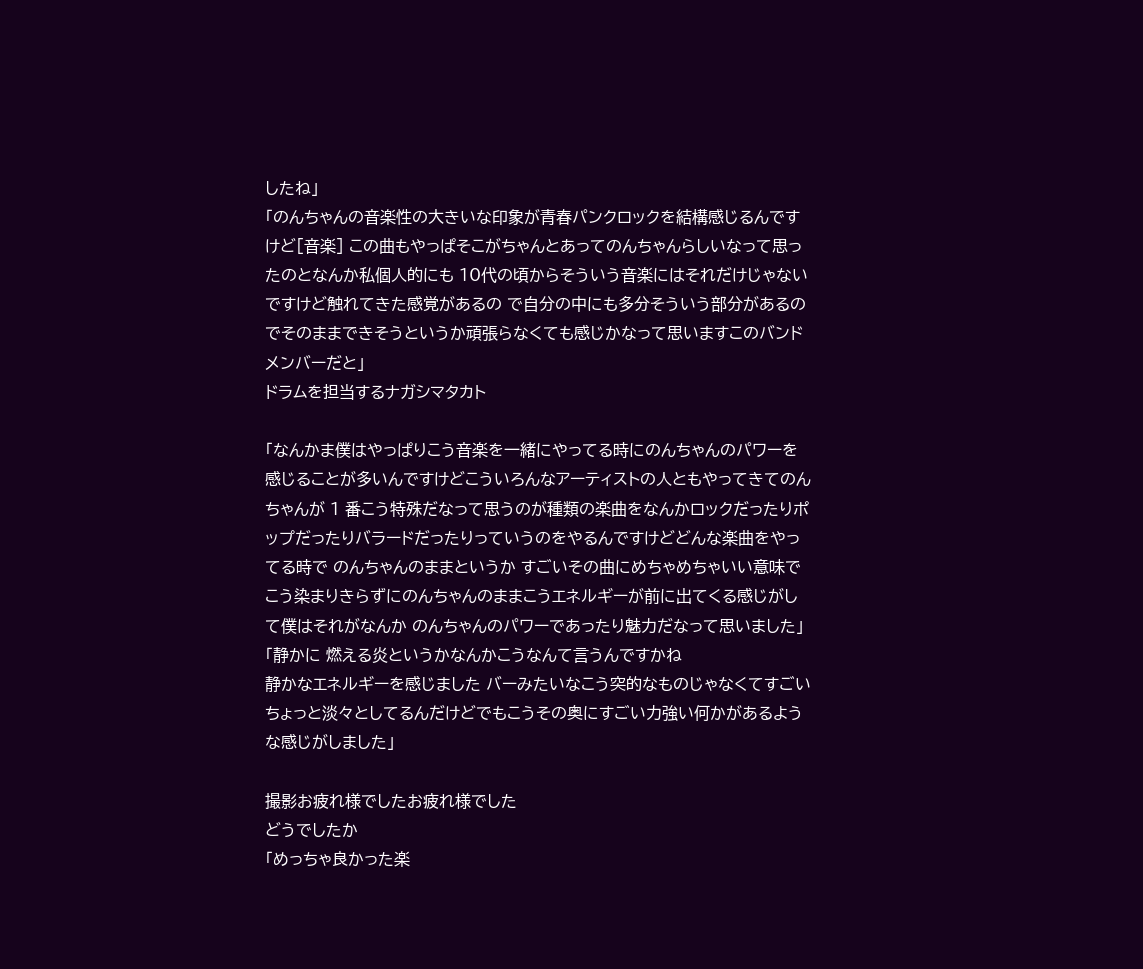したね」
「のんちゃんの音楽性の大きいな印象が青春パンクロックを結構感じるんですけど[音楽] この曲もやっぱそこがちゃんとあってのんちゃんらしいなって思ったのとなんか私個人的にも 10代の頃からそういう音楽にはそれだけじゃないですけど触れてきた感覚があるの で自分の中にも多分そういう部分があるのでそのままできそうというか頑張らなくても感じかなって思いますこのバンドメンバーだと」
ドラムを担当するナガシマタカト

「なんかま僕はやっぱりこう音楽を一緒にやってる時にのんちゃんのパワーを感じることが多いんですけどこういろんなアーティストの人ともやってきてのんちゃんが 1 番こう特殊だなって思うのが種類の楽曲をなんかロックだったりポップだったりバラードだったりっていうのをやるんですけどどんな楽曲をやってる時で のんちゃんのままというか すごいその曲にめちゃめちゃいい意味でこう染まりきらずにのんちゃんのままこうエネルギーが前に出てくる感じがして僕はそれがなんか のんちゃんのパワーであったり魅力だなって思いました」
「静かに 燃える炎というかなんかこうなんて言うんですかね
静かなエネルギーを感じました バーみたいなこう突的なものじゃなくてすごいちょっと淡々としてるんだけどでもこうその奥にすごい力強い何かがあるような感じがしました」

撮影お疲れ様でしたお疲れ様でした
どうでしたか
「めっちゃ良かった楽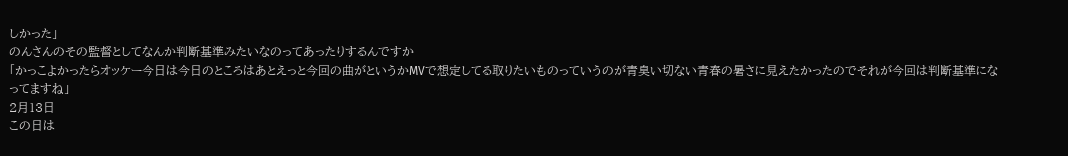しかった」
のんさんのその監督としてなんか判断基準みたいなのってあったりするんですか
「かっこよかったらオッケー今日は今日のところはあとえっと今回の曲がというかMVで想定してる取りたいものっていうのが青臭い切ない青春の暑さに見えたかったのでそれが今回は判断基準になってますね」
2月13日
この日は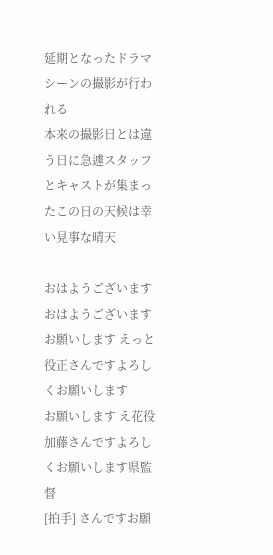延期となったドラマシーンの撮影が行われる
本来の撮影日とは違う日に急遽スタッフとキャストが集まったこの日の天候は幸い見事な晴天

おはようございますおはようございますお願いします えっと役正さんですよろしくお願いします
お願いします え花役加藤さんですよろしくお願いします県監督
[拍手] さんですお願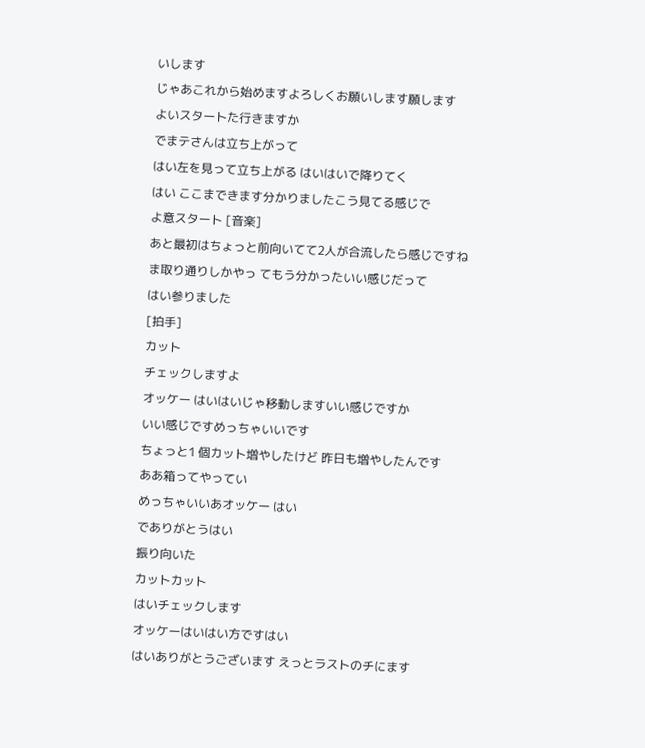いします
じゃあこれから始めますよろしくお願いします願します
よいスタートた行きますか
でまテさんは立ち上がって
はい左を見って立ち上がる はいはいで降りてく
はい ここまできます分かりましたこう見てる感じで
よ意スタート [音楽]
あと最初はちょっと前向いてて2人が合流したら感じですね
ま取り通りしかやっ てもう分かったいい感じだって
はい参りました
[拍手]
カット
チェックしますよ
オッケー はいはいじゃ移動しますいい感じですか
いい感じですめっちゃいいです
ちょっと1 個カット増やしたけど 昨日も増やしたんです
ああ箱ってやってい
めっちゃいいあオッケー はい
でありがとうはい
振り向いた
カットカット
はいチェックします
オッケーはいはい方ですはい
はいありがとうございます えっとラストのチにます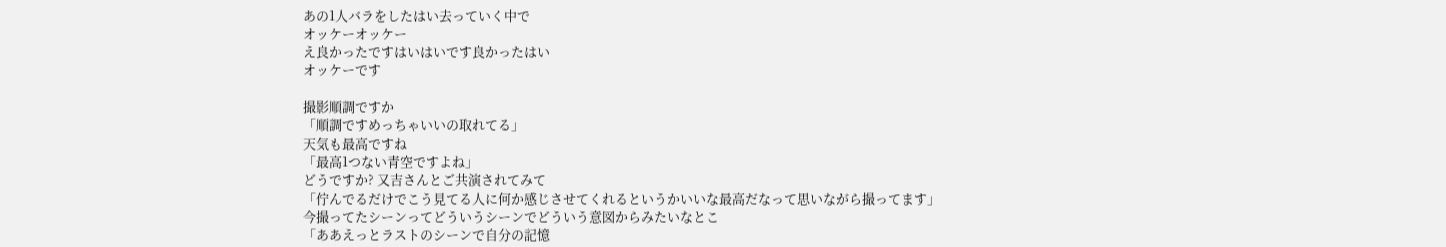あの1人バラをしたはい去っていく中で
オッケーオッケー
え良かったですはいはいです良かったはい
オッケーです

撮影順調ですか
「順調ですめっちゃいいの取れてる」
天気も最高ですね
「最高1つない青空ですよね」
どうですか? 又吉さんとご共演されてみて
「佇んでるだけでこう見てる人に何か感じさせてくれるというかいいな最高だなって思いながら撮ってます」
今撮ってたシーンってどういうシーンでどういう意図からみたいなとこ
「ああえっとラストのシーンで自分の記憶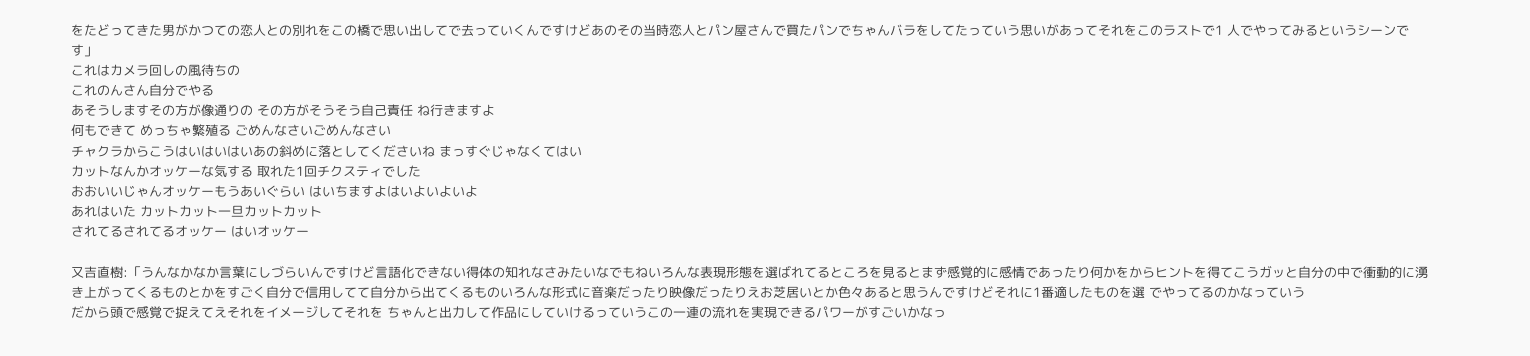をたどってきた男がかつての恋人との別れをこの橋で思い出してで去っていくんですけどあのその当時恋人とパン屋さんで買たパンでちゃんバラをしてたっていう思いがあってそれをこのラストで1 人でやってみるというシーンです」
これはカメラ回しの風待ちの
これのんさん自分でやる
あそうしますその方が像通りの その方がそうそう自己責任 ね行きますよ
何もできて めっちゃ繁殖る ごめんなさいごめんなさい
チャクラからこうはいはいはいあの斜めに落としてくださいね まっすぐじゃなくてはい
カットなんかオッケーな気する 取れた1回チクスティでした
おおいいじゃんオッケーもうあいぐらい はいちますよはいよいよいよ
あれはいた カットカット一旦カットカット
されてるされてるオッケー はいオッケー

又吉直樹:「うんなかなか言葉にしづらいんですけど言語化できない得体の知れなさみたいなでもねいろんな表現形態を選ばれてるところを見るとまず感覚的に感情であったり何かをからヒントを得てこうガッと自分の中で衝動的に湧き上がってくるものとかをすごく自分で信用してて自分から出てくるものいろんな形式に音楽だったり映像だったりえお芝居いとか色々あると思うんですけどそれに1番適したものを選 でやってるのかなっていう
だから頭で感覚で捉えてえそれをイメージしてそれを ちゃんと出力して作品にしていけるっていうこの一連の流れを実現できるパワーがすごいかなっ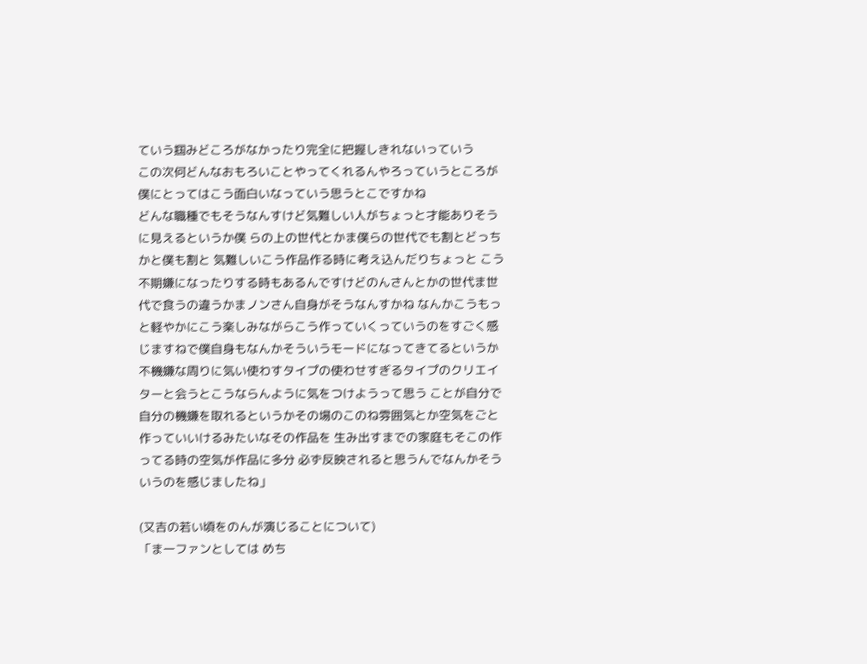ていう掴みどころがなかったり完全に把握しきれないっていう
この次何どんなおもろいことやってくれるんやろっていうところが僕にとってはこう面白いなっていう思うとこですかね
どんな職種でもそうなんすけど気難しい人がちょっと才能ありそうに見えるというか僕 らの上の世代とかま僕らの世代でも割とどっちかと僕も割と 気難しいこう作品作る時に考え込んだりちょっと こう不期嫌になったりする時もあるんですけどのんさんとかの世代ま世代で食うの違うかまノンさん自身がそうなんすかね なんかこうもっと軽やかにこう楽しみながらこう作っていくっていうのをすごく感じますねで僕自身もなんかそういうモードになってきてるというか不機嫌な周りに気い使わすタイプの使わせすぎるタイプのクリエイターと会うとこうならんように気をつけようって思う ことが自分で自分の機嫌を取れるというかその場のこのね雰囲気とか空気をごと作っていいけるみたいなその作品を 生み出すまでの家庭もそこの作ってる時の空気が作品に多分 必ず反映されると思うんでなんかそういうのを感じましたね」

(又吉の若い頃をのんが演じることについて)
「ま一ファンとしては めち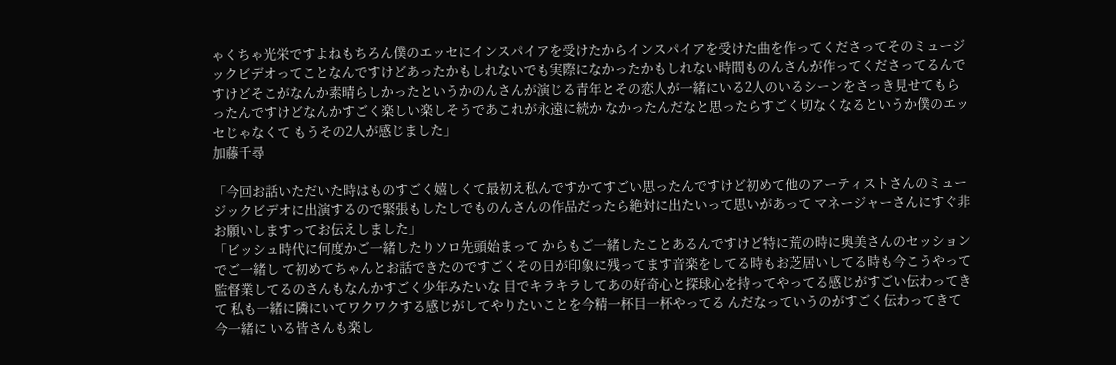ゃくちゃ光栄ですよねもちろん僕のエッセにインスパイアを受けたからインスパイアを受けた曲を作ってくださってそのミュージックビデオってことなんですけどあったかもしれないでも実際になかったかもしれない時間ものんさんが作ってくださってるんですけどそこがなんか素晴らしかったというかのんさんが演じる青年とその恋人が一緒にいる2人のいるシーンをさっき見せてもらったんですけどなんかすごく楽しい楽しそうであこれが永遠に続か なかったんだなと思ったらすごく切なくなるというか僕のエッセじゃなくて もうその2人が感じました」
加藤千尋

「今回お話いただいた時はものすごく嬉しくて最初え私んですかてすごい思ったんですけど初めて他のアーティストさんのミュージックビデオに出演するので緊張もしたしでものんさんの作品だったら絶対に出たいって思いがあって マネージャーさんにすぐ非お願いしますってお伝えしました」
「ビッシュ時代に何度かご一緒したりソロ先頭始まって からもご一緒したことあるんですけど特に荒の時に奥美さんのセッションでご一緒し て初めてちゃんとお話できたのですごくその日が印象に残ってます音楽をしてる時もお芝居いしてる時も今こうやって監督業してるのさんもなんかすごく少年みたいな 目でキラキラしてあの好奇心と探球心を持ってやってる感じがすごい伝わってきて 私も一緒に隣にいてワクワクする感じがしてやりたいことを今精一杯目一杯やってる んだなっていうのがすごく伝わってきて今一緒に いる皆さんも楽し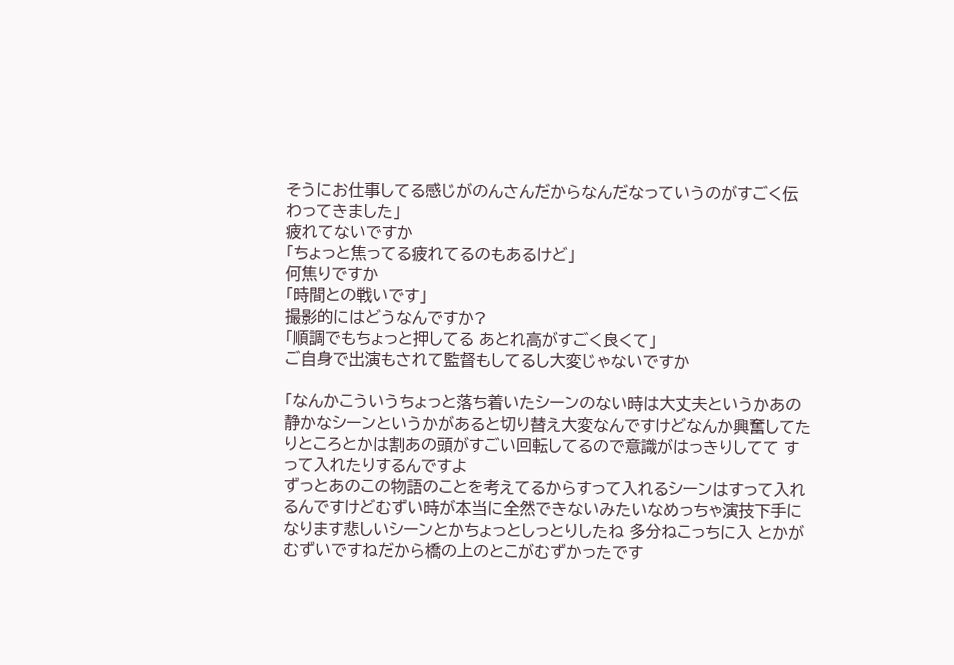そうにお仕事してる感じがのんさんだからなんだなっていうのがすごく伝わってきました」
疲れてないですか
「ちょっと焦ってる疲れてるのもあるけど」
何焦りですか
「時間との戦いです」
撮影的にはどうなんですか?
「順調でもちょっと押してる あとれ高がすごく良くて」
ご自身で出演もされて監督もしてるし大変じゃないですか

「なんかこういうちょっと落ち着いたシーンのない時は大丈夫というかあの静かなシーンというかがあると切り替え大変なんですけどなんか興奮してたりところとかは割あの頭がすごい回転してるので意識がはっきりしてて すって入れたりするんですよ
ずっとあのこの物語のことを考えてるからすって入れるシーンはすって入れるんですけどむずい時が本当に全然できないみたいなめっちゃ演技下手になります悲しいシーンとかちょっとしっとりしたね 多分ねこっちに入 とかがむずいですねだから橋の上のとこがむずかったです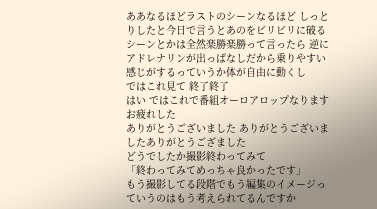ああなるほどラストのシーンなるほど しっとりしたと今日で言うとあのをビリビリに破るシーンとかは全然楽勝楽勝って言ったら 逆にアドレナリンが出っぱなしだから乗りやすい感じがするっていうか体が自由に動くし
ではこれ見て 終了終了
はい ではこれで番組オーロアロップなりますお疲れした
ありがとうございました ありがとうございましたありがとうござました
どうでしたか撮影終わってみて
「終わってみてめっちゃ良かったです」
もう撮影してる段階でもう編集のイメージっていうのはもう考えられてるんですか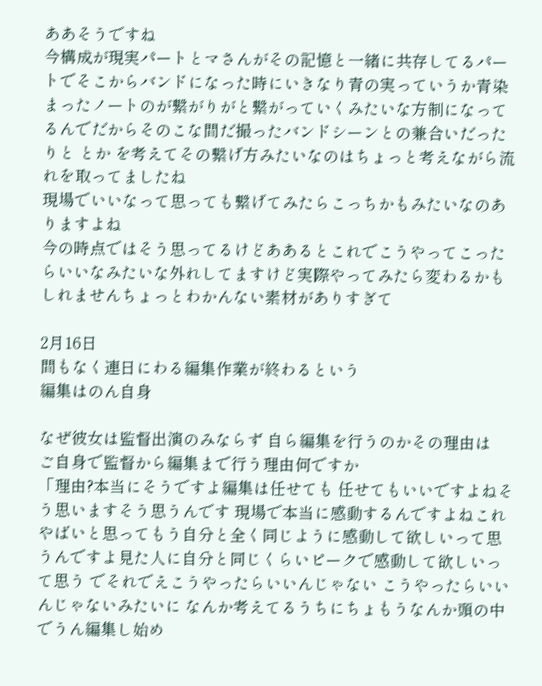ああそうですね
今構成が現実パートとマさんがその記憶と一緒に共存してるパートでそこからバンドになった時にいきなり青の実っていうか青染まったノートのが繋がりがと繋がっていくみたいな方制になってるんでだからそのこな間だ撮ったバンドシーンとの兼合いだったりと とか を考えてその繋げ方みたいなのはちょっと考えながら流れを取ってましたね
現場でいいなって思っても繋げてみたらこっちかもみたいなのありますよね
今の時点ではそう思ってるけどああるとこれでこうやってこったらいいなみたいな外れしてますけど実際やってみたら変わるかもしれませんちょっとわかんない素材がありすぎて

2月16日
間もなく連日にわる編集作業が終わるという
編集はのん自身

なぜ彼女は監督出演のみならず 自ら編集を行うのかその理由は
ご自身で監督から編集まで行う理由何ですか
「理由?本当にそうですよ編集は任せても 任せてもいいですよねそう思いますそう思うんです 現場で本当に感動するんですよねこれやばいと思ってもう自分と全く同じように感動して欲しいって思うんですよ見た人に自分と同じくらいピークで感動して欲しいって思う でそれでえこうやったらいいんじゃない こうやったらいいんじゃないみたいに なんか考えてるうちにちょもうなんか頭の中 でうん編集し始め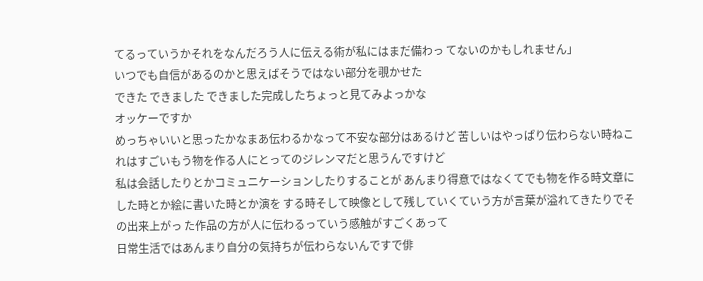てるっていうかそれをなんだろう人に伝える術が私にはまだ備わっ てないのかもしれません」
いつでも自信があるのかと思えばそうではない部分を覗かせた
できた できました できました完成したちょっと見てみよっかな
オッケーですか
めっちゃいいと思ったかなまあ伝わるかなって不安な部分はあるけど 苦しいはやっぱり伝わらない時ねこれはすごいもう物を作る人にとってのジレンマだと思うんですけど
私は会話したりとかコミュニケーションしたりすることが あんまり得意ではなくてでも物を作る時文章にした時とか絵に書いた時とか演を する時そして映像として残していくていう方が言葉が溢れてきたりでその出来上がっ た作品の方が人に伝わるっていう感触がすごくあって
日常生活ではあんまり自分の気持ちが伝わらないんですで俳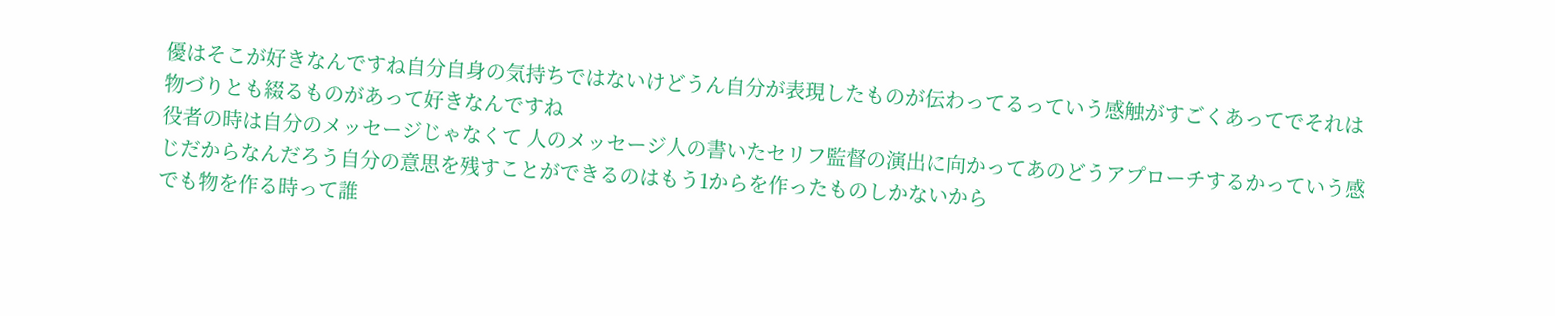優はそこが好きなんですね自分自身の気持ちではないけどうん自分が表現したものが伝わってるっていう感触がすごくあってでそれは 物づりとも綴るものがあって好きなんですね
役者の時は自分のメッセージじゃなくて 人のメッセージ人の書いたセリフ監督の演出に向かってあのどうアプローチするかっていう感じだからなんだろう自分の意思を残すことができるのはもう1からを作ったものしかないから
でも物を作る時って誰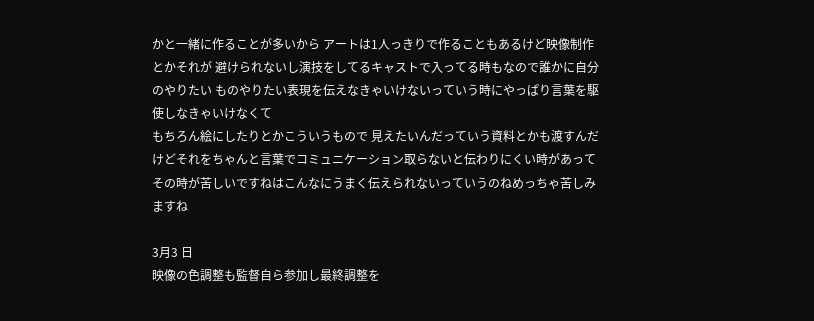かと一緒に作ることが多いから アートは1人っきりで作ることもあるけど映像制作とかそれが 避けられないし演技をしてるキャストで入ってる時もなので誰かに自分のやりたい ものやりたい表現を伝えなきゃいけないっていう時にやっぱり言葉を駆使しなきゃいけなくて
もちろん絵にしたりとかこういうもので 見えたいんだっていう資料とかも渡すんだけどそれをちゃんと言葉でコミュニケーション取らないと伝わりにくい時があってその時が苦しいですねはこんなにうまく伝えられないっていうのねめっちゃ苦しみますね

3月3 日
映像の色調整も監督自ら参加し最終調整を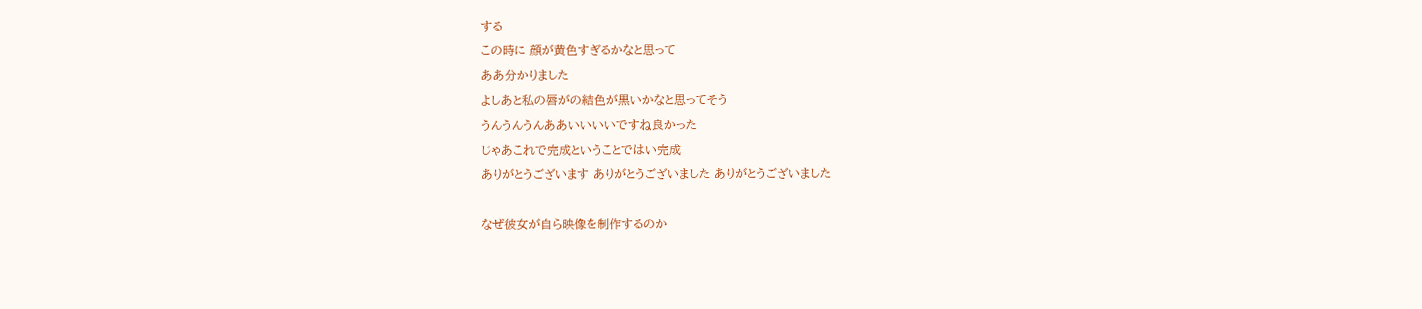する
この時に 顔が黄色すぎるかなと思って
ああ分かりました
よしあと私の唇がの結色が黒いかなと思ってそう
うんうんうんああいいいいですね良かった
じゃあこれで完成ということではい完成
ありがとうございます ありがとうございました ありがとうございました

なぜ彼女が自ら映像を制作するのか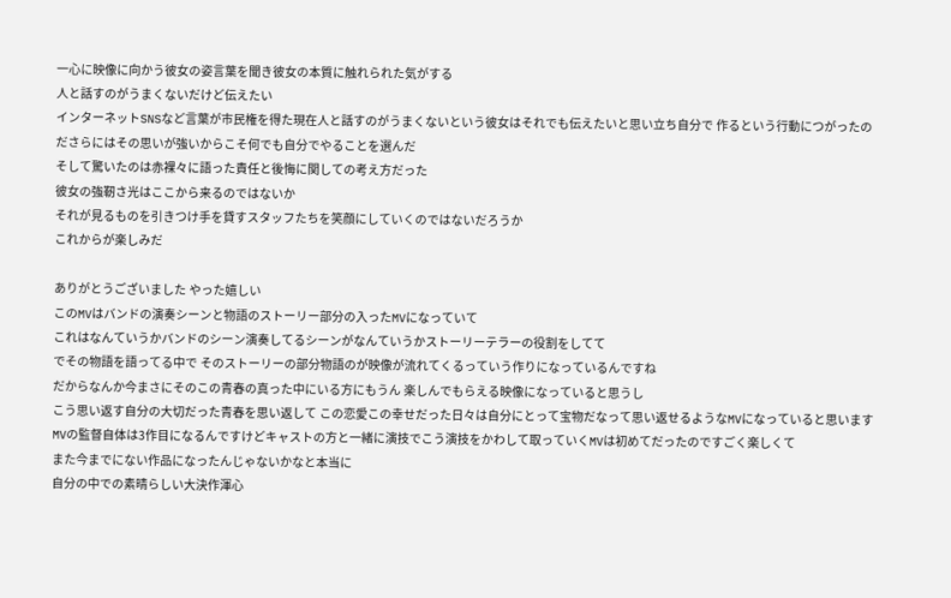一心に映像に向かう彼女の姿言葉を聞き彼女の本質に触れられた気がする
人と話すのがうまくないだけど伝えたい
インターネットSNSなど言葉が市民権を得た現在人と話すのがうまくないという彼女はそれでも伝えたいと思い立ち自分で 作るという行動につがったのださらにはその思いが強いからこそ何でも自分でやることを選んだ
そして驚いたのは赤裸々に語った責任と後悔に関しての考え方だった
彼女の強靭さ光はここから来るのではないか
それが見るものを引きつけ手を貸すスタッフたちを笑顔にしていくのではないだろうか
これからが楽しみだ

ありがとうございました やった嬉しい
このMVはバンドの演奏シーンと物語のストーリー部分の入ったMVになっていて
これはなんていうかバンドのシーン演奏してるシーンがなんていうかストーリーテラーの役割をしてて
でその物語を語ってる中で そのストーリーの部分物語のが映像が流れてくるっていう作りになっているんですね
だからなんか今まさにそのこの青春の真った中にいる方にもうん 楽しんでもらえる映像になっていると思うし
こう思い返す自分の大切だった青春を思い返して この恋愛この幸せだった日々は自分にとって宝物だなって思い返せるようなMVになっていると思いますMVの監督自体は3作目になるんですけどキャストの方と一緒に演技でこう演技をかわして取っていくMVは初めてだったのですごく楽しくて
また今までにない作品になったんじゃないかなと本当に
自分の中での素晴らしい大決作渾心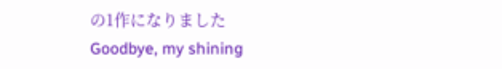の1作になりました
Goodbye, my shining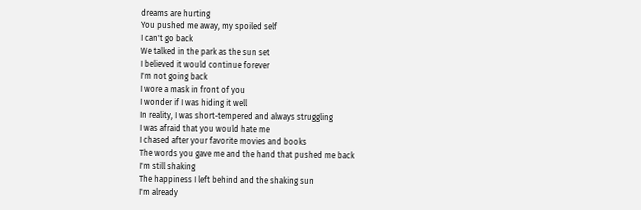dreams are hurting
You pushed me away, my spoiled self
I can't go back
We talked in the park as the sun set
I believed it would continue forever
I'm not going back
I wore a mask in front of you
I wonder if I was hiding it well
In reality, I was short-tempered and always struggling
I was afraid that you would hate me
I chased after your favorite movies and books
The words you gave me and the hand that pushed me back
I'm still shaking
The happiness I left behind and the shaking sun
I'm already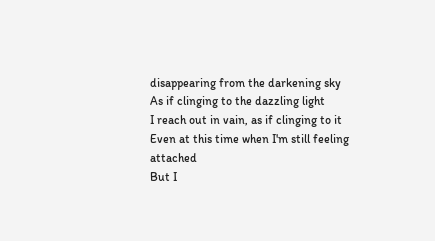disappearing from the darkening sky
As if clinging to the dazzling light
I reach out in vain, as if clinging to it
Even at this time when I'm still feeling attached
But I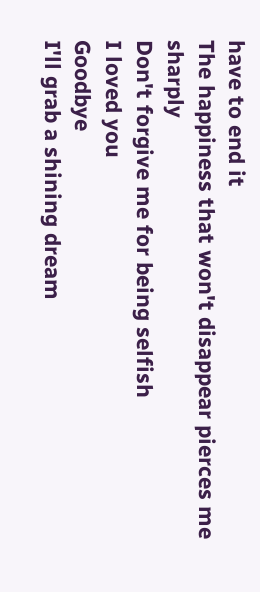have to end it
The happiness that won't disappear pierces me sharply
Don't forgive me for being selfish
I loved you
Goodbye
I'll grab a shining dream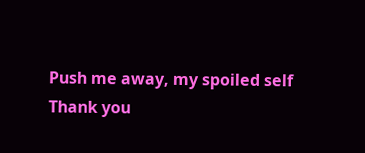Push me away, my spoiled self
Thank you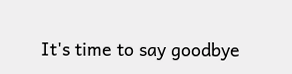It's time to say goodbye